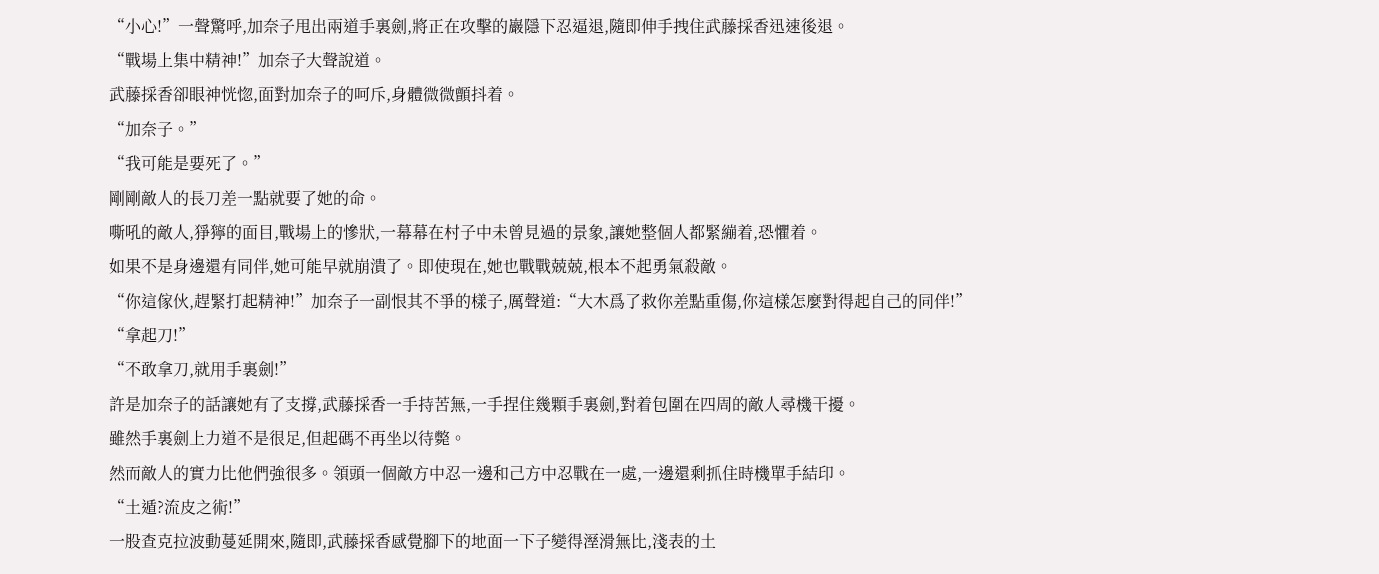“小心!”一聲驚呼,加奈子甩出兩道手裏劍,將正在攻擊的巖隱下忍逼退,隨即伸手拽住武藤採香迅速後退。
“戰場上集中精神!”加奈子大聲說道。
武藤採香卻眼神恍惚,面對加奈子的呵斥,身體微微顫抖着。
“加奈子。”
“我可能是要死了。”
剛剛敵人的長刀差一點就要了她的命。
嘶吼的敵人,猙獰的面目,戰場上的慘狀,一幕幕在村子中未曾見過的景象,讓她整個人都緊繃着,恐懼着。
如果不是身邊還有同伴,她可能早就崩潰了。即使現在,她也戰戰兢兢,根本不起勇氣殺敵。
“你這傢伙,趕緊打起精神!”加奈子一副恨其不爭的樣子,厲聲道:“大木爲了救你差點重傷,你這樣怎麼對得起自己的同伴!”
“拿起刀!”
“不敢拿刀,就用手裏劍!”
許是加奈子的話讓她有了支撐,武藤採香一手持苦無,一手捏住幾顆手裏劍,對着包圍在四周的敵人尋機干擾。
雖然手裏劍上力道不是很足,但起碼不再坐以待斃。
然而敵人的實力比他們強很多。領頭一個敵方中忍一邊和己方中忍戰在一處,一邊還剩抓住時機單手結印。
“土遁?流皮之術!”
一股查克拉波動蔓延開來,隨即,武藤採香感覺腳下的地面一下子變得溼滑無比,淺表的土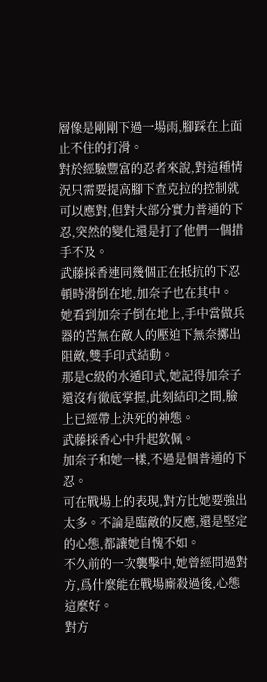層像是剛剛下過一場雨,腳踩在上面止不住的打滑。
對於經驗豐富的忍者來說,對這種情況只需要提高腳下查克拉的控制就可以應對,但對大部分實力普通的下忍,突然的變化還是打了他們一個措手不及。
武藤採香連同幾個正在抵抗的下忍頓時滑倒在地,加奈子也在其中。
她看到加奈子倒在地上,手中當做兵器的苦無在敵人的壓迫下無奈擲出阻敵,雙手印式結動。
那是C級的水遁印式,她記得加奈子還沒有徹底掌握,此刻結印之間,臉上已經帶上決死的神態。
武藤採香心中升起欽佩。
加奈子和她一樣,不過是個普通的下忍。
可在戰場上的表現,對方比她要強出太多。不論是臨敵的反應,還是堅定的心態,都讓她自愧不如。
不久前的一次襲擊中,她曾經問過對方,爲什麼能在戰場廝殺過後,心態這麼好。
對方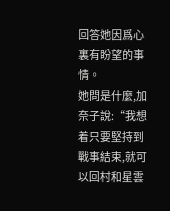回答她因爲心裏有盼望的事情。
她問是什麼,加奈子說:“我想着只要堅持到戰事結束,就可以回村和星雲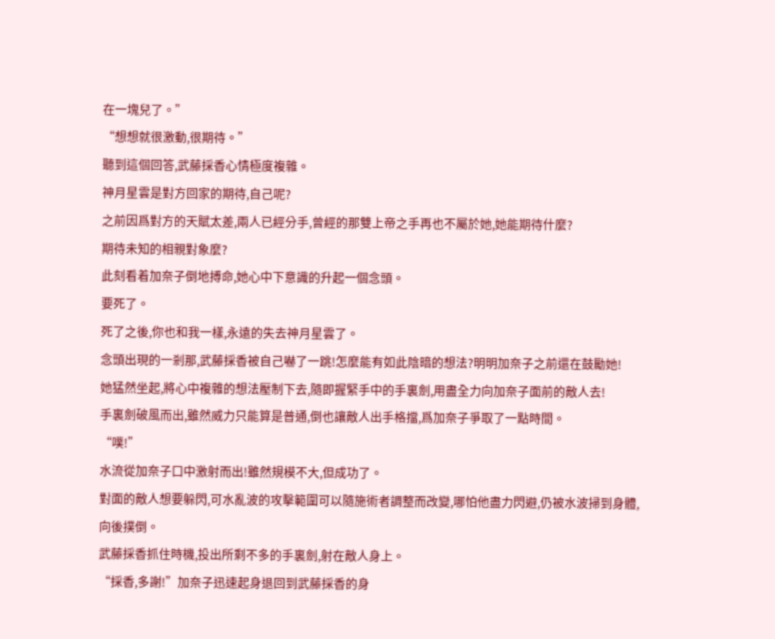在一塊兒了。”
“想想就很激動,很期待。”
聽到這個回答,武藤採香心情極度複雜。
神月星雲是對方回家的期待,自己呢?
之前因爲對方的天賦太差,兩人已經分手,曾經的那雙上帝之手再也不屬於她,她能期待什麼?
期待未知的相親對象麼?
此刻看着加奈子倒地搏命,她心中下意識的升起一個念頭。
要死了。
死了之後,你也和我一樣,永遠的失去神月星雲了。
念頭出現的一剎那,武藤採香被自己嚇了一跳!怎麼能有如此陰暗的想法?明明加奈子之前還在鼓勵她!
她猛然坐起,將心中複雜的想法壓制下去,隨即握緊手中的手裏劍,用盡全力向加奈子面前的敵人去!
手裏劍破風而出,雖然威力只能算是普通,倒也讓敵人出手格擋,爲加奈子爭取了一點時間。
“噗!”
水流從加奈子口中激射而出!雖然規模不大,但成功了。
對面的敵人想要躲閃,可水亂波的攻擊範圍可以隨施術者調整而改變,哪怕他盡力閃避,仍被水波掃到身體,向後撲倒。
武藤採香抓住時機,投出所剩不多的手裏劍,射在敵人身上。
“採香,多謝!”加奈子迅速起身退回到武藤採香的身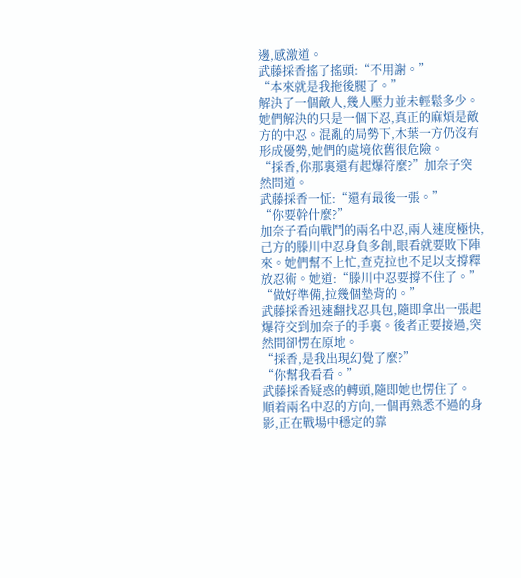邊,感激道。
武藤採香搖了搖頭:“不用謝。”
“本來就是我拖後腿了。”
解決了一個敵人,幾人壓力並未輕鬆多少。她們解決的只是一個下忍,真正的麻煩是敵方的中忍。混亂的局勢下,木葉一方仍沒有形成優勢,她們的處境依舊很危險。
“採香,你那裏還有起爆符麼?”加奈子突然問道。
武藤採香一怔:“還有最後一張。”
“你要幹什麼?”
加奈子看向戰鬥的兩名中忍,兩人速度極快,己方的滕川中忍身負多創,眼看就要敗下陣來。她們幫不上忙,查克拉也不足以支撐釋放忍術。她道:“滕川中忍要撐不住了。”
“做好準備,拉幾個墊背的。”
武藤採香迅速翻找忍具包,隨即拿出一張起爆符交到加奈子的手裏。後者正要接過,突然間卻愣在原地。
“採香,是我出現幻覺了麼?”
“你幫我看看。”
武藤採香疑惑的轉頭,隨即她也愣住了。
順着兩名中忍的方向,一個再熟悉不過的身影,正在戰場中穩定的靠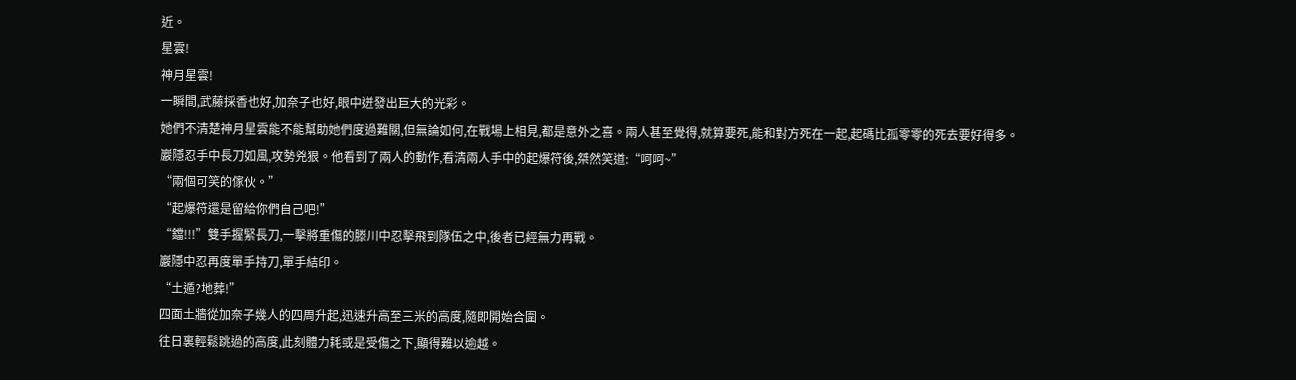近。
星雲!
神月星雲!
一瞬間,武藤採香也好,加奈子也好,眼中迸發出巨大的光彩。
她們不清楚神月星雲能不能幫助她們度過難關,但無論如何,在戰場上相見,都是意外之喜。兩人甚至覺得,就算要死,能和對方死在一起,起碼比孤零零的死去要好得多。
巖隱忍手中長刀如風,攻勢兇狠。他看到了兩人的動作,看清兩人手中的起爆符後,桀然笑道:“呵呵~”
“兩個可笑的傢伙。”
“起爆符還是留給你們自己吧!”
“鐺!!!”雙手握緊長刀,一擊將重傷的滕川中忍擊飛到隊伍之中,後者已經無力再戰。
巖隱中忍再度單手持刀,單手結印。
“土遁?地葬!”
四面土牆從加奈子幾人的四周升起,迅速升高至三米的高度,隨即開始合圍。
往日裏輕鬆跳過的高度,此刻體力耗或是受傷之下,顯得難以逾越。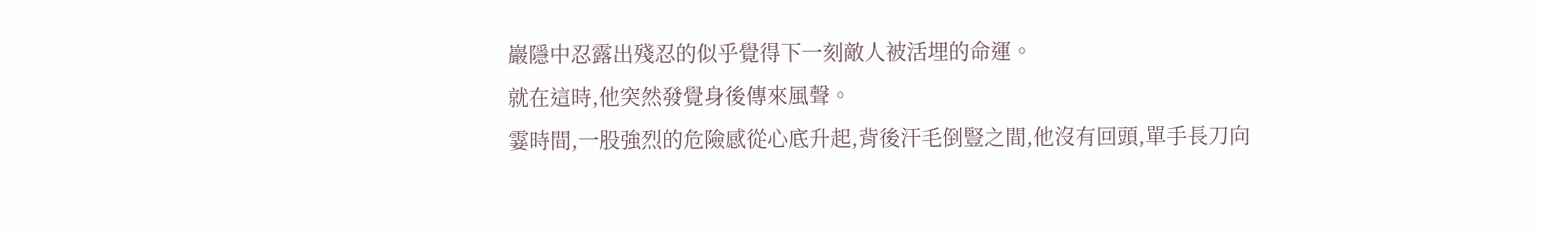巖隱中忍露出殘忍的似乎覺得下一刻敵人被活埋的命運。
就在這時,他突然發覺身後傳來風聲。
霎時間,一股強烈的危險感從心底升起,背後汗毛倒豎之間,他沒有回頭,單手長刀向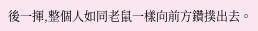後一揮,整個人如同老鼠一樣向前方鑽撲出去。